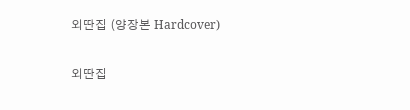외딴집 (양장본 Hardcover)

외딴집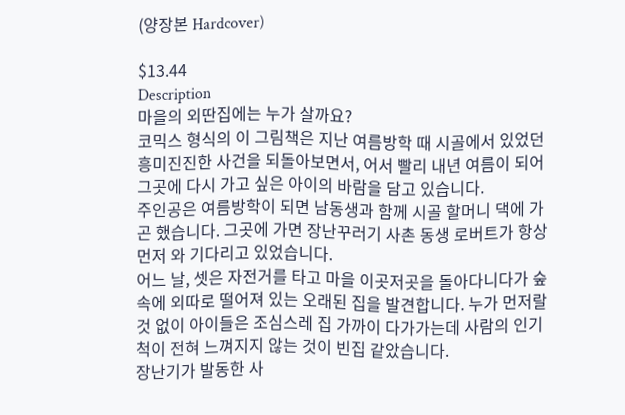(양장본 Hardcover)

$13.44
Description
마을의 외딴집에는 누가 살까요?
코믹스 형식의 이 그림책은 지난 여름방학 때 시골에서 있었던 흥미진진한 사건을 되돌아보면서, 어서 빨리 내년 여름이 되어 그곳에 다시 가고 싶은 아이의 바람을 담고 있습니다.
주인공은 여름방학이 되면 남동생과 함께 시골 할머니 댁에 가곤 했습니다. 그곳에 가면 장난꾸러기 사촌 동생 로버트가 항상 먼저 와 기다리고 있었습니다.
어느 날, 셋은 자전거를 타고 마을 이곳저곳을 돌아다니다가 숲속에 외따로 떨어져 있는 오래된 집을 발견합니다. 누가 먼저랄 것 없이 아이들은 조심스레 집 가까이 다가가는데 사람의 인기척이 전혀 느껴지지 않는 것이 빈집 같았습니다.
장난기가 발동한 사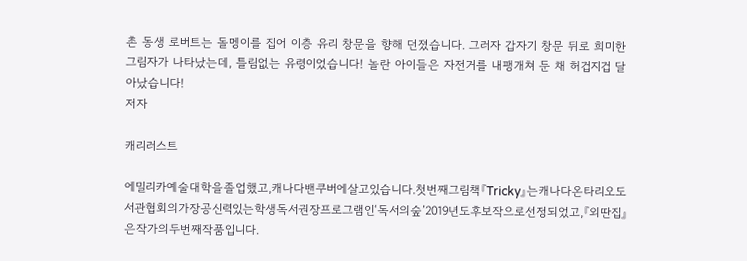촌 동생 로버트는 돌멩이를 집어 이층 유리 창문을 향해 던졌습니다. 그러자 갑자기 창문 뒤로 희미한 그림자가 나타났는데, 틀림없는 유령이었습니다! 놀란 아이들은 자전거를 내팽개쳐 둔 채 허겁지겁 달아났습니다!
저자

캐리러스트

에밀리카예술대학을졸업했고,캐나다밴쿠버에살고있습니다.첫번째그림책『Tricky』는캐나다온타리오도서관협회의가장공신력있는학생독서권장프로그램인‘독서의숲’2019년도후보작으로선정되었고,『외딴집』은작가의두번째작품입니다.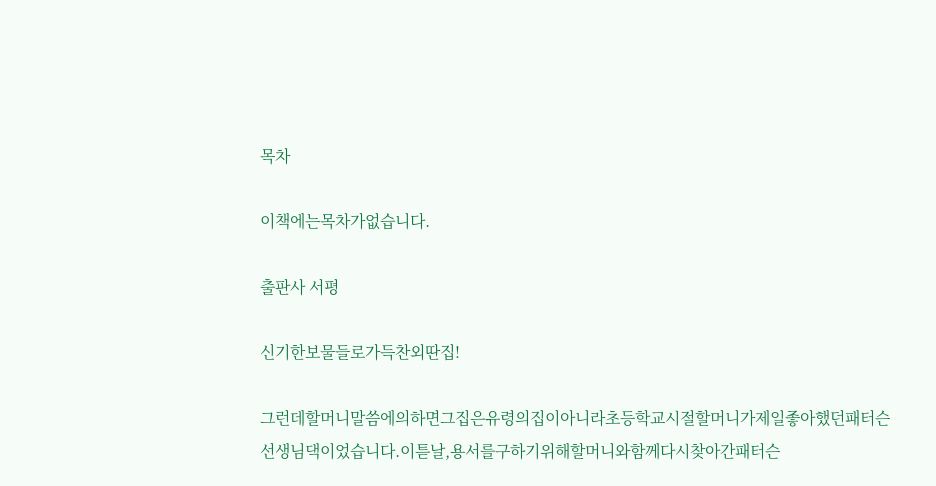목차

이책에는목차가없습니다.

출판사 서평

신기한보물들로가득찬외딴집!

그런데할머니말씀에의하면그집은유령의집이아니라초등학교시절할머니가제일좋아했던패터슨선생님댁이었습니다.이튿날,용서를구하기위해할머니와함께다시찾아간패터슨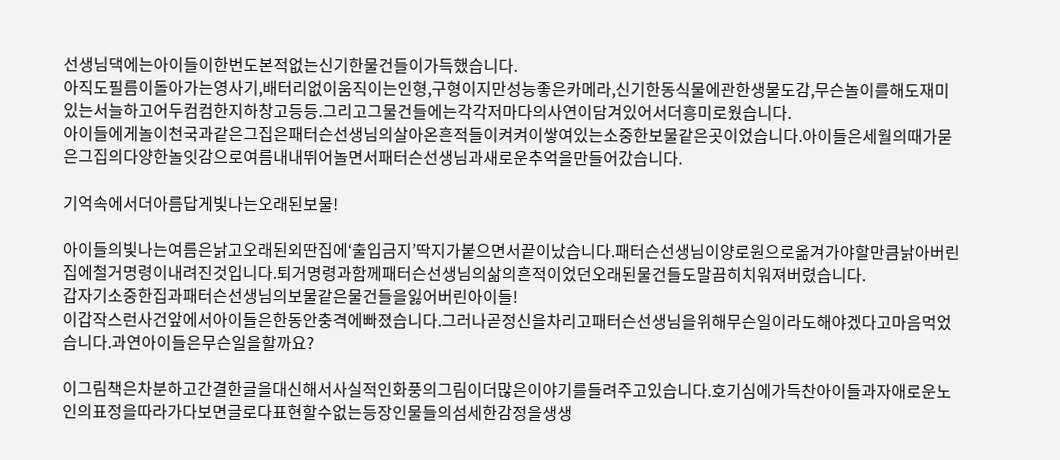선생님댁에는아이들이한번도본적없는신기한물건들이가득했습니다.
아직도필름이돌아가는영사기,배터리없이움직이는인형,구형이지만성능좋은카메라,신기한동식물에관한생물도감,무슨놀이를해도재미있는서늘하고어두컴컴한지하창고등등.그리고그물건들에는각각저마다의사연이담겨있어서더흥미로웠습니다.
아이들에게놀이천국과같은그집은패터슨선생님의살아온흔적들이켜켜이쌓여있는소중한보물같은곳이었습니다.아이들은세월의때가묻은그집의다양한놀잇감으로여름내내뛰어놀면서패터슨선생님과새로운추억을만들어갔습니다.

기억속에서더아름답게빛나는오래된보물!

아이들의빛나는여름은낡고오래된외딴집에‘출입금지’딱지가붙으면서끝이났습니다.패터슨선생님이양로원으로옮겨가야할만큼낡아버린집에철거명령이내려진것입니다.퇴거명령과함께패터슨선생님의삶의흔적이었던오래된물건들도말끔히치워져버렸습니다.
갑자기소중한집과패터슨선생님의보물같은물건들을잃어버린아이들!
이갑작스런사건앞에서아이들은한동안충격에빠졌습니다.그러나곧정신을차리고패터슨선생님을위해무슨일이라도해야겠다고마음먹었습니다.과연아이들은무슨일을할까요?

이그림책은차분하고간결한글을대신해서사실적인화풍의그림이더많은이야기를들려주고있습니다.호기심에가득찬아이들과자애로운노인의표정을따라가다보면글로다표현할수없는등장인물들의섬세한감정을생생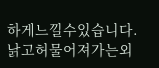하게느낄수있습니다.
낡고허물어져가는외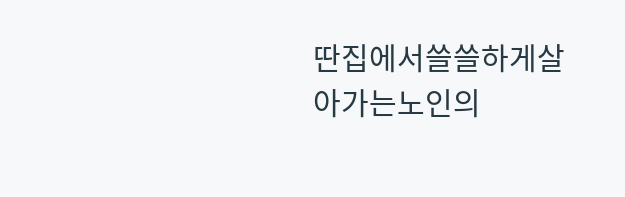딴집에서쓸쓸하게살아가는노인의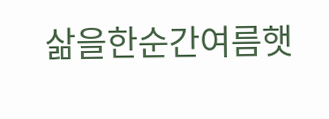삶을한순간여름햇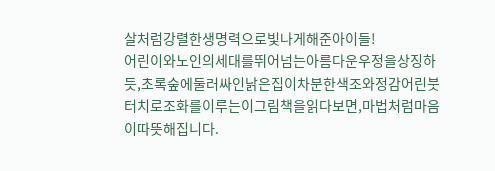살처럼강렬한생명력으로빛나게해준아이들!
어린이와노인의세대를뛰어넘는아름다운우정을상징하듯,초록숲에둘러싸인낡은집이차분한색조와정감어린붓터치로조화를이루는이그림책을읽다보면,마법처럼마음이따뜻해집니다.